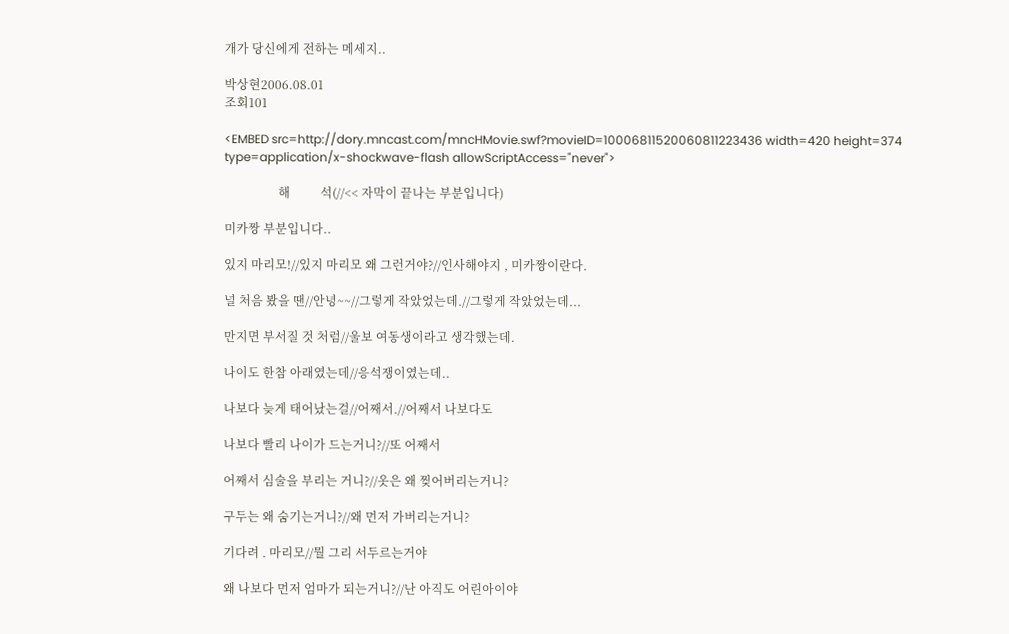개가 당신에게 전하는 메세지..

박상현2006.08.01
조회101

<EMBED src=http://dory.mncast.com/mncHMovie.swf?movieID=10006811520060811223436 width=420 height=374 type=application/x-shockwave-flash allowScriptAccess="never">

                  해          석(//<< 자막이 끝나는 부분입니다)

미카짱 부분입니다..

있지 마리모!//있지 마리모 왜 그런거야?//인사해야지 , 미카짱이란다.

널 처음 봤을 땐//안녕~~//그렇게 작았었는데.//그렇게 작았었는데...

만지면 부서질 것 처럼//울보 여동생이라고 생각했는데.

나이도 한참 아래였는데//응석쟁이였는데..

나보다 늦게 태어났는걸//어째서.//어째서 나보다도

나보다 빨리 나이가 드는거니?//또 어째서

어째서 심술을 부리는 거니?//옷은 왜 찢어버리는거니?

구두는 왜 숨기는거니?//왜 먼저 가버리는거니?

기다려 . 마리모//뭘 그리 서두르는거야

왜 나보다 먼저 엄마가 되는거니?//난 아직도 어린아이야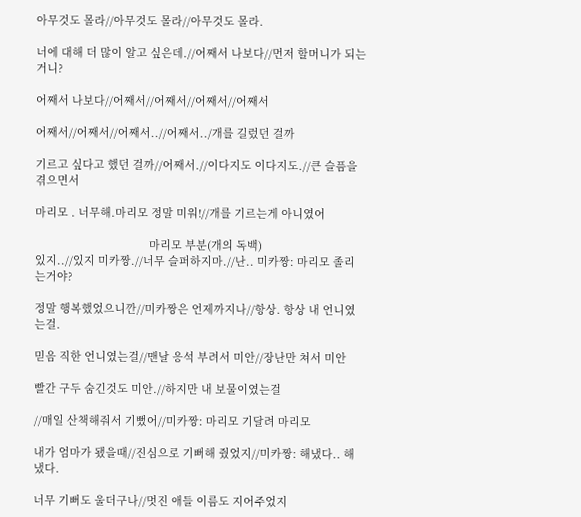아무것도 몰라//아무것도 몰라//아무것도 몰라.

너에 대해 더 많이 알고 싶은데.//어째서 나보다//먼저 할머니가 되는거니?

어째서 나보다//어째서//어째서//어째서//어째서

어째서//어째서//어째서..//어째서../개를 길렀던 걸까

기르고 싶다고 했던 걸까//어째서.//이다지도 이다지도.//큰 슬픔을 겪으면서

마리모 . 너무해.마리모 정말 미워!//개를 기르는게 아니였어

                                      마리모 부분(개의 독백)
있지..//있지 미카짱.//너무 슬퍼하지마.//난.. 미카짱: 마리모 졸리는거야?

정말 행복했었으니깐//미카짱은 언제까지나//항상. 항상 내 언니였는걸.

믿음 직한 언니였는걸//맨날 응석 부려서 미안//장난만 쳐서 미안

빨간 구두 숨긴것도 미안.//하지만 내 보물이였는걸

//매일 산책해줘서 기뻤어//미카짱: 마리모 기달려 마리모

내가 엄마가 됐을때//진심으로 기뻐해 줬었지//미카짱: 해냈다.. 해냈다.

너무 기뻐도 울더구나//멋진 애들 이름도 지어주었지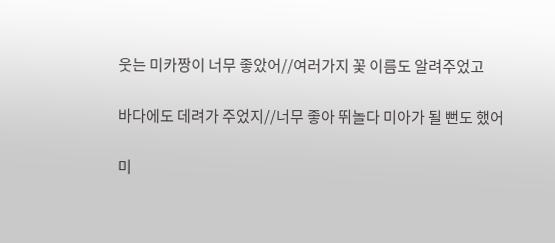웃는 미카짱이 너무 좋았어//여러가지 꽃 이름도 알려주었고

바다에도 데려가 주었지//너무 좋아 뛰놀다 미아가 될 뻔도 했어

미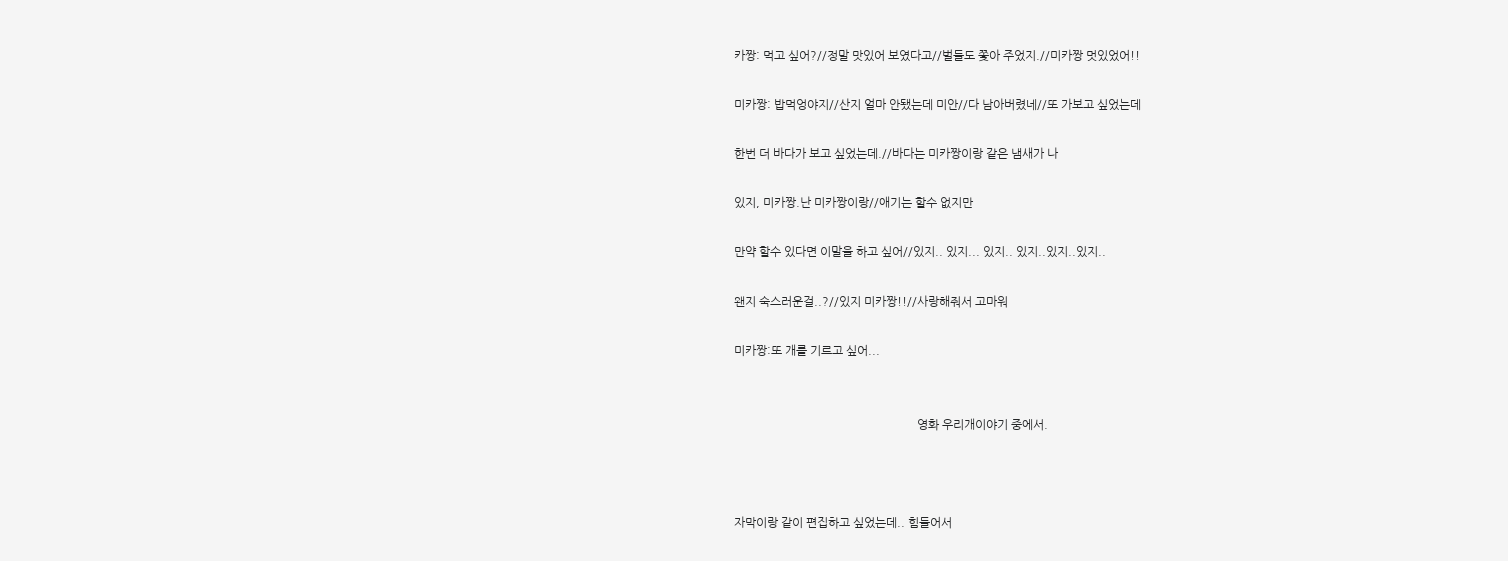카짱: 먹고 싶어?//정말 맛있어 보였다고//벌들도 쫓아 주었지.//미카짱 멋있었어!!

미카짱: 밥먹엉야지//산지 얼마 안됐는데 미안//다 남아버렸네//또 가보고 싶었는데

한번 더 바다가 보고 싶었는데.//바다는 미카짱이랑 같은 냄새가 나

있지, 미카짱.난 미카짱이랑//애기는 할수 없지만

만약 할수 있다면 이말을 하고 싶어//있지.. 있지... 있지.. 있지..있지..있지..

왠지 숙스러운걸..?//있지 미카짱!!//사랑해줘서 고마워

미카짱:또 개를 기르고 싶어...


                                                             영화 우리개이야기 중에서.



자막이랑 같이 편집하고 싶었는데.. 힘들어서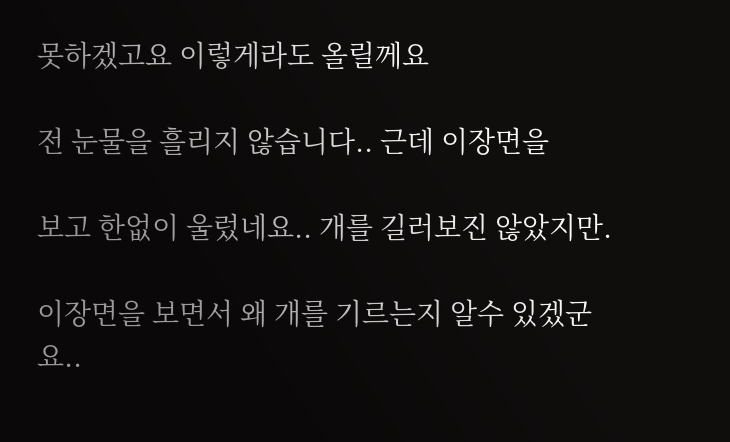못하겠고요 이렇게라도 올릴께요

전 눈물을 흘리지 않습니다.. 근데 이장면을

보고 한없이 울렀네요.. 개를 길러보진 않았지만.

이장면을 보면서 왜 개를 기르는지 알수 있겠군요..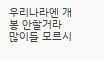우리나라엔 개봉 안할거라 많이들 모르시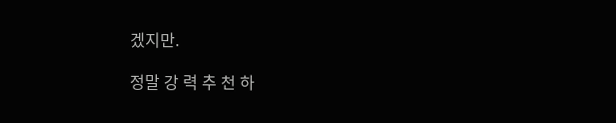겠지만.

정말 강 력 추 천 하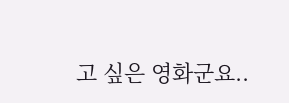고 싶은 영화군요..